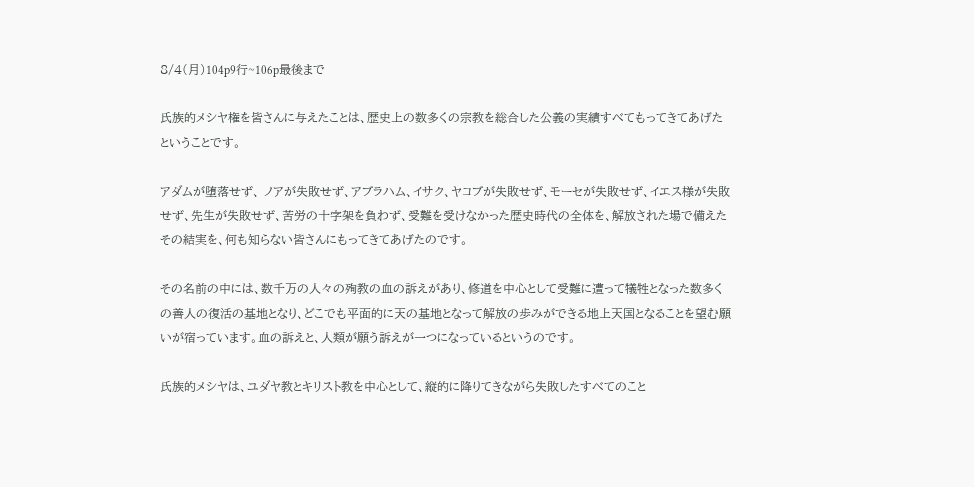8/4(月)104p9行~106p最後まで

氏族的メシヤ権を皆さんに与えたことは、歴史上の数多くの宗教を総合した公義の実績すべてもってきてあげたということです。

アダムが堕落せず、 ノアが失敗せず、アブラハム、イサク、ヤコブが失敗せず、モーセが失敗せず、イエス様が失敗せず、先生が失敗せず、苦労の十字架を負わず、受難を受けなかった歴史時代の全体を、解放された場で備えたその結実を、何も知らない皆さんにもってきてあげたのです。

その名前の中には、数千万の人々の殉教の血の訴えがあり、修道を中心として受難に遭って犠牲となった数多くの善人の復活の基地となり、どこでも平面的に天の基地となって解放の歩みができる地上天国となることを望む願いが宿っています。血の訴えと、人類が願う訴えが一つになっているというのです。

氏族的メシヤは、ユダヤ教とキリスト教を中心として、縦的に降りてきながら失敗したすべてのこと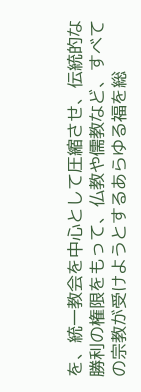を、統一教会を中心として圧縮させ、伝統的な勝利の権限をもって、仏教や儒教など、すべての宗教が受けようとするあらゆる福を総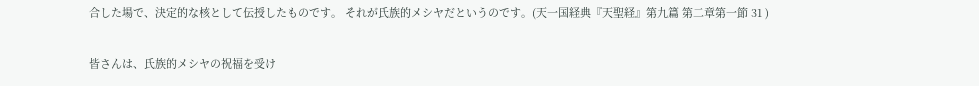合した場で、決定的な核として伝授したものです。 それが氏族的メシヤだというのです。(天一国経典『天聖経』第九篇 第二章第一節 31 )

皆さんは、氏族的メシヤの祝福を受け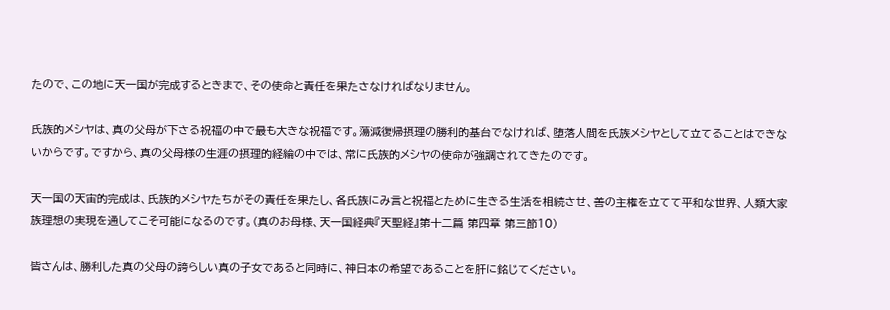たので、この地に天一国が完成するときまで、その使命と責任を果たさなければなりません。

氏族的メシヤは、真の父母が下さる祝福の中で最も大きな祝福です。蕩減復帰摂理の勝利的基台でなければ、堕落人間を氏族メシヤとして立てることはできないからです。ですから、真の父母様の生涯の摂理的経綸の中では、常に氏族的メシヤの使命が強調されてきたのです。

天一国の天宙的完成は、氏族的メシヤたちがその責任を果たし、各氏族にみ言と祝福とために生きる生活を相続させ、善の主権を立てて平和な世界、人類大家族理想の実現を通してこそ可能になるのです。(真のお母様、天一国経典『天聖経』第十二篇 第四章 第三節10)

皆さんは、勝利した真の父母の誇らしい真の子女であると同時に、神日本の希望であることを肝に銘じてください。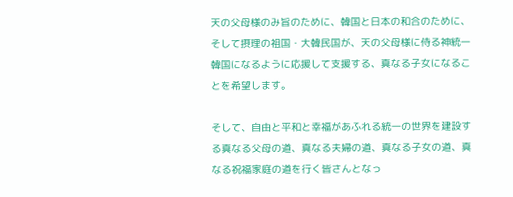天の父母様のみ旨のために、韓国と日本の和合のために、そして摂理の祖国・大韓民国が、天の父母様に侍る神統一韓国になるように応援して支援する、真なる子女になることを希望します。

そして、自由と平和と幸福があふれる統一の世界を建設する真なる父母の道、真なる夫婦の道、真なる子女の道、真なる祝福家庭の道を行く皆さんとなっ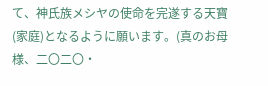て、神氏族メシヤの使命を完遂する天寶(家庭)となるように願います。(真のお母様、二〇二〇・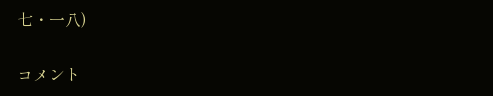七・一八)

コメント